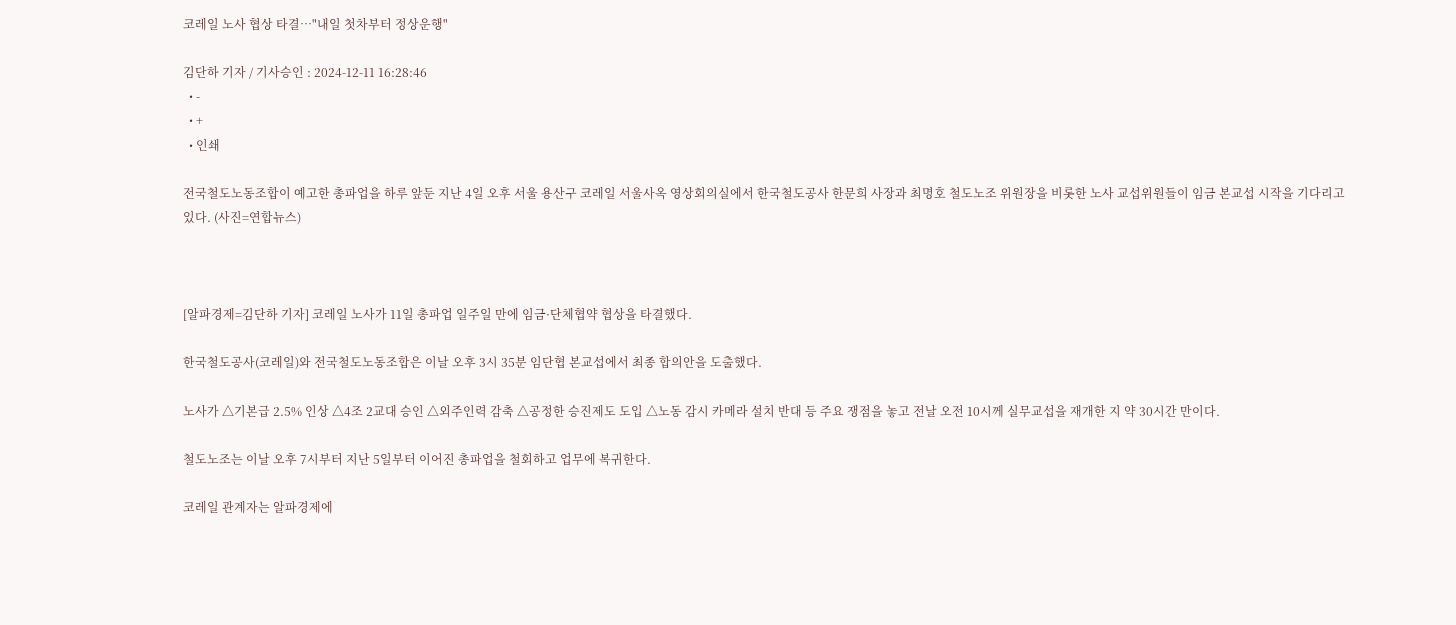코레일 노사 협상 타결…"내일 첫차부터 정상운행"

김단하 기자 / 기사승인 : 2024-12-11 16:28:46
  • -
  • +
  • 인쇄

전국철도노동조합이 예고한 총파업을 하루 앞둔 지난 4일 오후 서울 용산구 코레일 서울사옥 영상회의실에서 한국철도공사 한문희 사장과 최명호 철도노조 위원장을 비롯한 노사 교섭위원들이 임금 본교섭 시작을 기다리고 있다. (사진=연합뉴스)



[알파경제=김단하 기자] 코레일 노사가 11일 총파업 일주일 만에 임금·단체협약 협상을 타결했다.

한국철도공사(코레일)와 전국철도노동조합은 이날 오후 3시 35분 임단협 본교섭에서 최종 합의안을 도출했다.

노사가 △기본급 2.5% 인상 △4조 2교대 승인 △외주인력 감축 △공정한 승진제도 도입 △노동 감시 카메라 설치 반대 등 주요 쟁점을 놓고 전날 오전 10시께 실무교섭을 재개한 지 약 30시간 만이다.

철도노조는 이날 오후 7시부터 지난 5일부터 이어진 총파업을 철회하고 업무에 복귀한다.

코레일 관계자는 알파경제에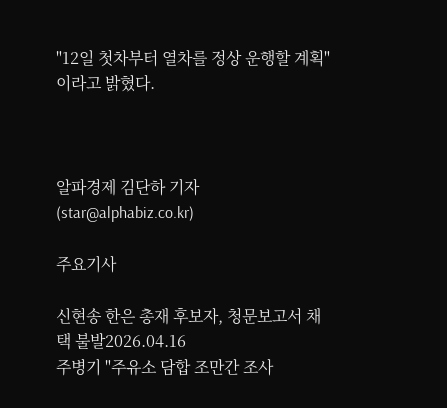"12일 첫차부터 열차를 정상 운행할 계획"이라고 밝혔다.



알파경제 김단하 기자(star@alphabiz.co.kr)

주요기사

신현송 한은 총재 후보자, 청문보고서 채택 불발2026.04.16
주병기 "주유소 담합 조만간 조사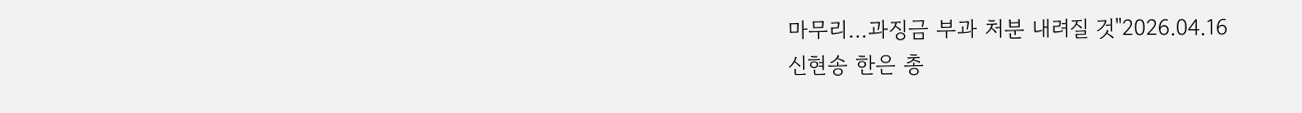마무리…과징금 부과 처분 내려질 것"2026.04.16
신현송 한은 총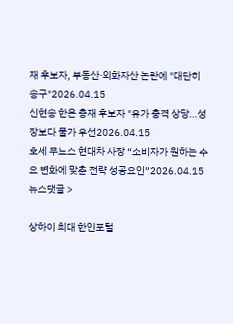재 후보자, 부동산·외화자산 논란에 "대단히 송구"2026.04.15
신현송 한은 총재 후보자 "유가 충격 상당…성장보다 물가 우선2026.04.15
호세 무뇨스 현대차 사장 “소비자가 원하는 수요 변화에 맞춘 전략 성공요인”2026.04.15
뉴스댓글 >

상하이 최대 한인포털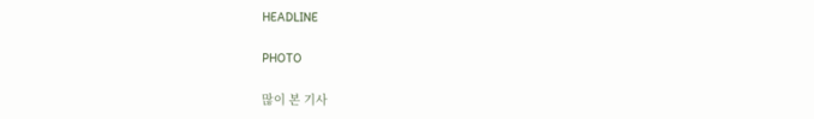HEADLINE

PHOTO

많이 본 기사